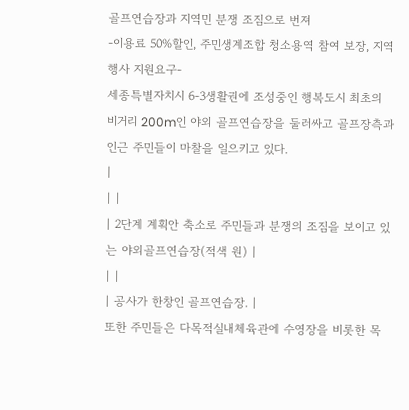골프연습장과 지역민 분쟁 조짐으로 번져
-이용료 50%할인, 주민생계조합 청소용역 참여 보장, 지역행사 지원요구-
세종특별자치시 6-3생활권에 조성중인 행복도시 최초의 비거리 200m인 야외 골프연습장을 둘러싸고 골프장측과 인근 주민들이 마찰을 일으키고 있다.
|
| |
| 2단계 계획안 축소로 주민들과 분쟁의 조짐을 보이고 있는 야외골프연습장(적색 원) |
| |
| 공사가 한창인 골프연습장. |
또한 주민들은 다목적실내체육관에 수영장을 비롯한 목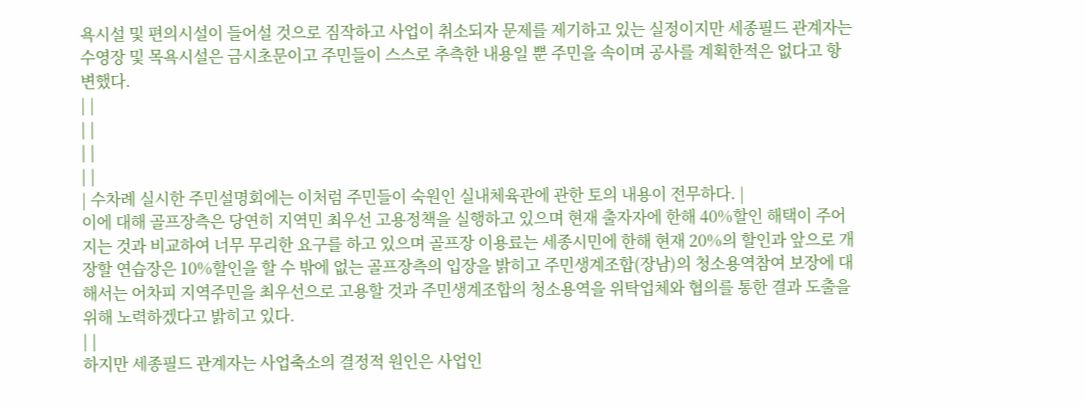욕시설 및 편의시설이 들어설 것으로 짐작하고 사업이 취소되자 문제를 제기하고 있는 실정이지만 세종필드 관계자는 수영장 및 목욕시설은 금시초문이고 주민들이 스스로 추측한 내용일 뿐 주민을 속이며 공사를 계획한적은 없다고 항변했다.
| |
| |
| |
| |
| 수차례 실시한 주민설명회에는 이처럼 주민들이 숙원인 실내체육관에 관한 토의 내용이 전무하다. |
이에 대해 골프장측은 당연히 지역민 최우선 고용정책을 실행하고 있으며 현재 출자자에 한해 40%할인 해택이 주어지는 것과 비교하여 너무 무리한 요구를 하고 있으며 골프장 이용료는 세종시민에 한해 현재 20%의 할인과 앞으로 개장할 연습장은 10%할인을 할 수 밖에 없는 골프장측의 입장을 밝히고 주민생계조합(장남)의 청소용역참여 보장에 대해서는 어차피 지역주민을 최우선으로 고용할 것과 주민생계조합의 청소용역을 위탁업체와 협의를 통한 결과 도출을 위해 노력하겠다고 밝히고 있다.
| |
하지만 세종필드 관계자는 사업축소의 결정적 원인은 사업인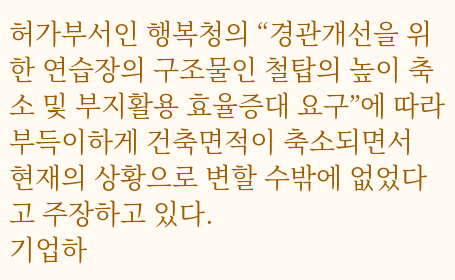허가부서인 행복청의 “경관개선을 위한 연습장의 구조물인 철탑의 높이 축소 및 부지활용 효율증대 요구”에 따라 부득이하게 건축면적이 축소되면서 현재의 상황으로 변할 수밖에 없었다고 주장하고 있다.
기업하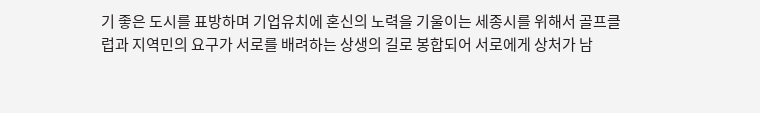기 좋은 도시를 표방하며 기업유치에 혼신의 노력을 기울이는 세종시를 위해서 골프클럽과 지역민의 요구가 서로를 배려하는 상생의 길로 봉합되어 서로에게 상처가 남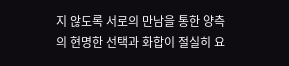지 않도록 서로의 만남을 통한 양측의 현명한 선택과 화합이 절실히 요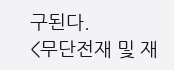구된다.
<무단전재 및 재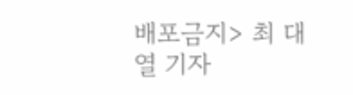배포금지> 최 대열 기자